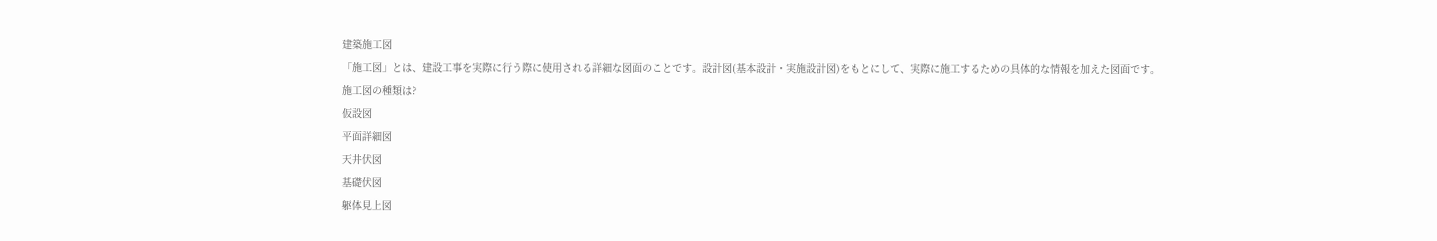建築施工図
「施工図」とは、建設工事を実際に行う際に使用される詳細な図面のことです。設計図(基本設計・実施設計図)をもとにして、実際に施工するための具体的な情報を加えた図面です。
施工図の種類は?
仮設図
平面詳細図
天井伏図
基礎伏図
躯体見上図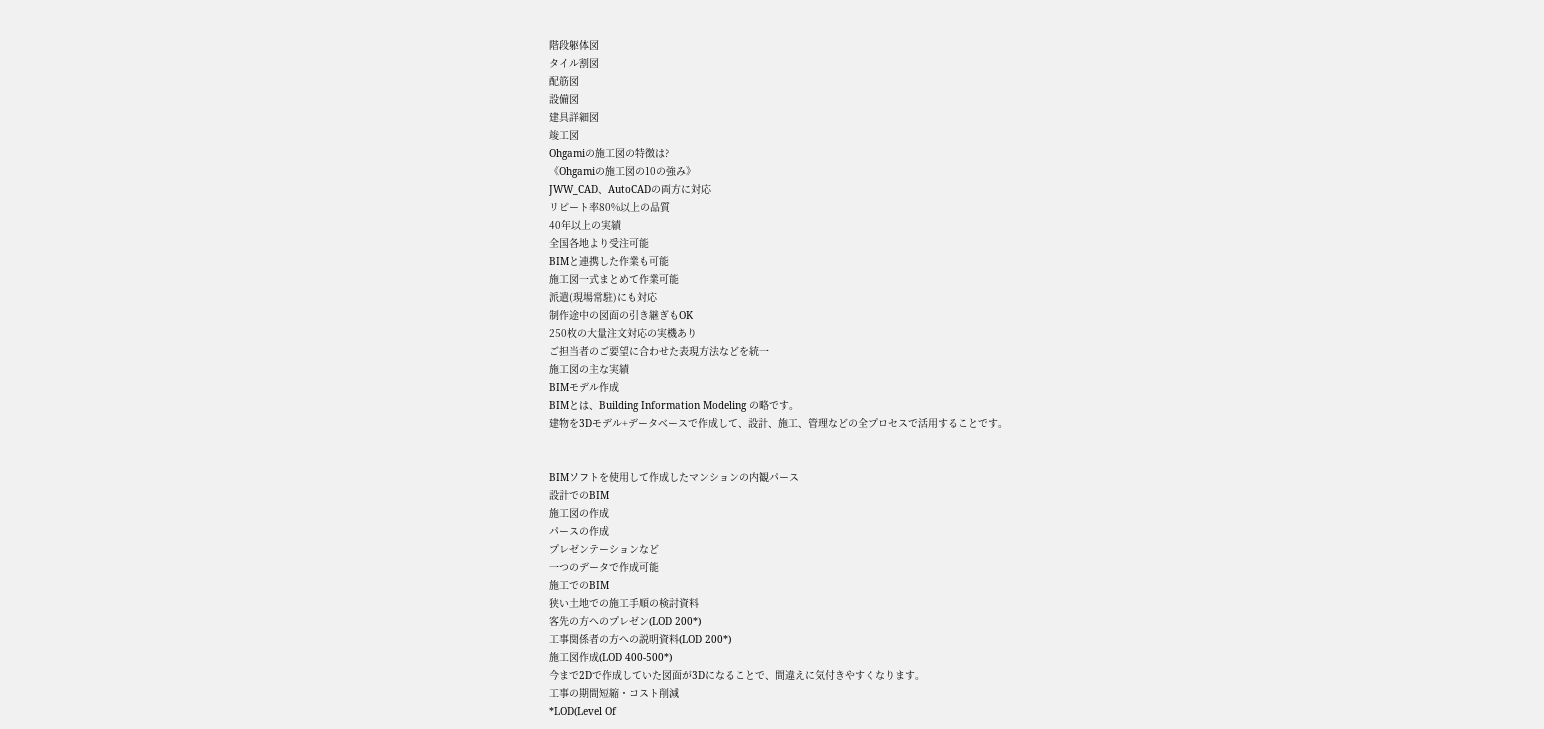階段躯体図
タイル割図
配筋図
設備図
建具詳細図
竣工図
Ohgamiの施工図の特徴は?
《Ohgamiの施工図の10の強み》
JWW_CAD、AutoCADの両方に対応
リピート率80%以上の品質
40年以上の実績
全国各地より受注可能
BIMと連携した作業も可能
施工図一式まとめて作業可能
派遣(現場常駐)にも対応
制作途中の図面の引き継ぎもOK
250枚の大量注文対応の実機あり
ご担当者のご要望に合わせた表現方法などを統一
施工図の主な実績
BIMモデル作成
BIMとは、Building Information Modeling の略です。
建物を3Dモデル+データベースで作成して、設計、施工、管理などの全プロセスで活用することです。


BIMソフトを使用して作成したマンションの内観パース
設計でのBIM
施工図の作成
パースの作成
プレゼンテーションなど
一つのデータで作成可能
施工でのBIM
狭い土地での施工手順の検討資料
客先の方へのプレゼン(LOD 200*)
工事関係者の方への説明資料(LOD 200*)
施工図作成(LOD 400-500*)
今まで2Dで作成していた図面が3Dになることで、間違えに気付きやすくなります。
工事の期間短縮・コスト削減
*LOD(Level Of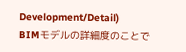Development/Detail)
BIMモデルの詳細度のことで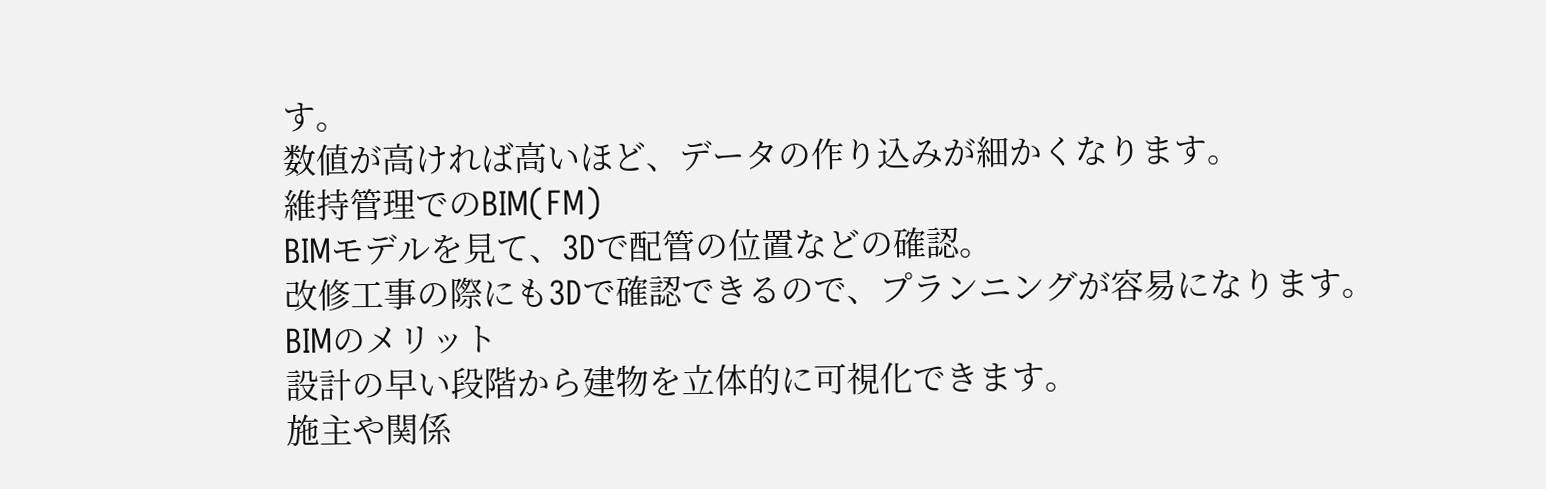す。
数値が高ければ高いほど、データの作り込みが細かくなります。
維持管理でのBIM(FM)
BIMモデルを見て、3Dで配管の位置などの確認。
改修工事の際にも3Dで確認できるので、プランニングが容易になります。
BIMのメリット
設計の早い段階から建物を立体的に可視化できます。
施主や関係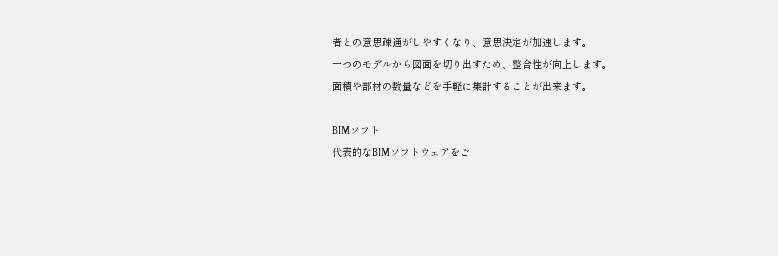者との意思疎通がしやすくなり、意思決定が加速します。
一つのモデルから図面を切り出すため、整合性が向上します。
面積や部材の数量などを手軽に集計することが出来ます。

BIMソフト
代表的なBIMソフトウェアをご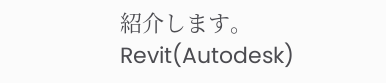紹介します。
Revit(Autodesk)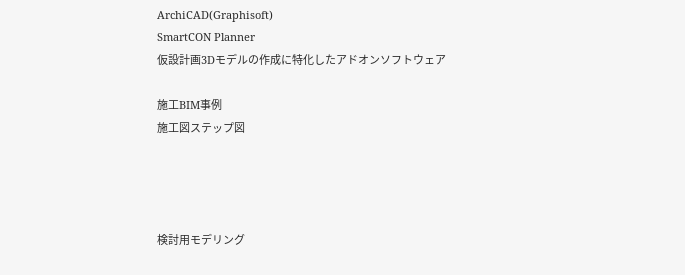ArchiCAD(Graphisoft)
SmartCON Planner
仮設計画3Dモデルの作成に特化したアドオンソフトウェア

施工BIM事例
施工図ステップ図




検討用モデリング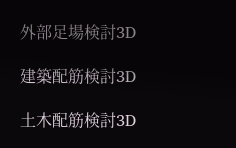外部足場検討3D

建築配筋検討3D

土木配筋検討3D